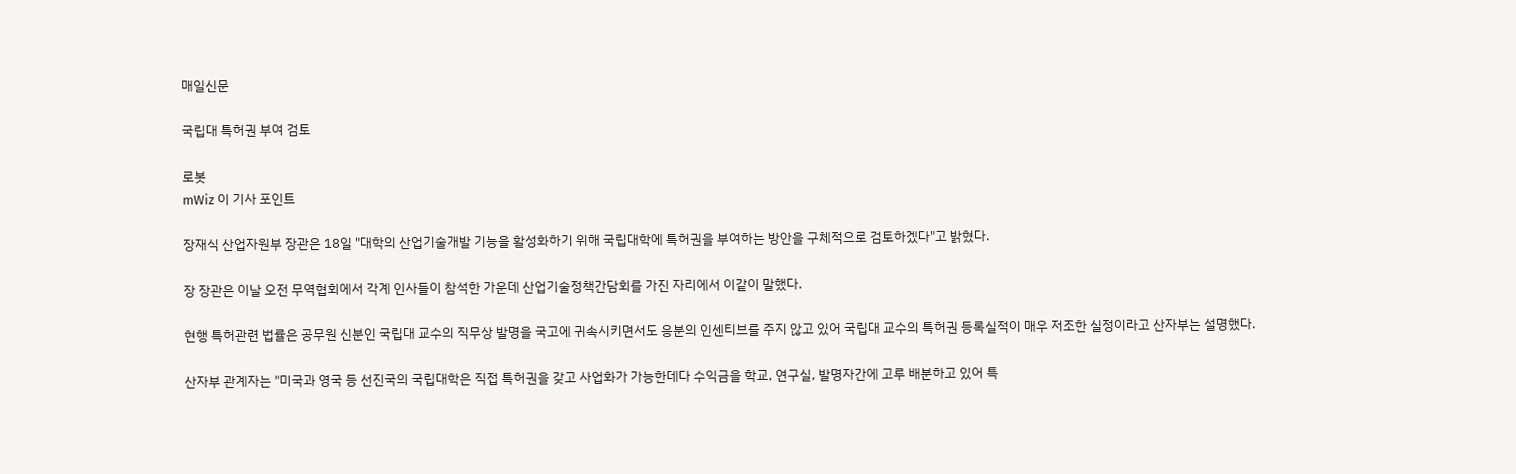매일신문

국립대 특허권 부여 검토

로봇
mWiz 이 기사 포인트

장재식 산업자원부 장관은 18일 "대학의 산업기술개발 기능을 활성화하기 위해 국립대학에 특허권을 부여하는 방안을 구체적으로 검토하겠다"고 밝혔다.

장 장관은 이날 오전 무역협회에서 각계 인사들이 참석한 가운데 산업기술정책간담회를 가진 자리에서 이같이 말했다.

현행 특허관련 법률은 공무원 신분인 국립대 교수의 직무상 발명을 국고에 귀속시키면서도 응분의 인센티브를 주지 않고 있어 국립대 교수의 특허권 등록실적이 매우 저조한 실정이라고 산자부는 설명했다.

산자부 관계자는 "미국과 영국 등 선진국의 국립대학은 직접 특허권을 갖고 사업화가 가능한데다 수익금을 학교, 연구실, 발명자간에 고루 배분하고 있어 특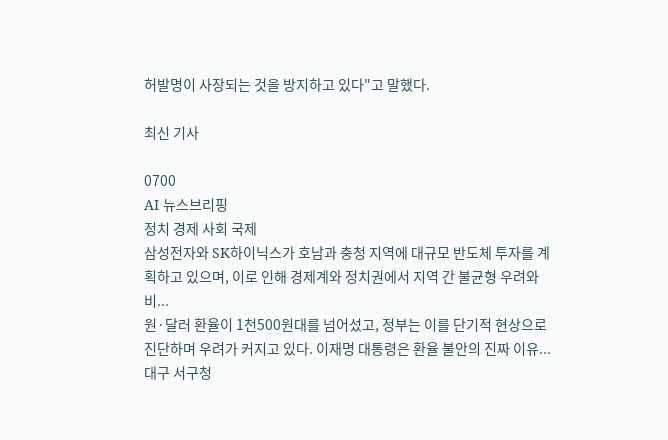허발명이 사장되는 것을 방지하고 있다"고 말했다.

최신 기사

0700
AI 뉴스브리핑
정치 경제 사회 국제
삼성전자와 SK하이닉스가 호남과 충청 지역에 대규모 반도체 투자를 계획하고 있으며, 이로 인해 경제계와 정치권에서 지역 간 불균형 우려와 비...
원·달러 환율이 1천500원대를 넘어섰고, 정부는 이를 단기적 현상으로 진단하며 우려가 커지고 있다. 이재명 대통령은 환율 불안의 진짜 이유...
대구 서구청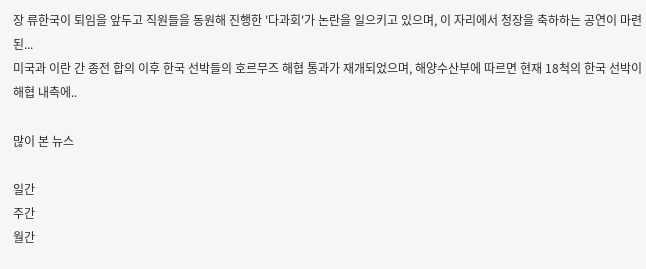장 류한국이 퇴임을 앞두고 직원들을 동원해 진행한 '다과회'가 논란을 일으키고 있으며, 이 자리에서 청장을 축하하는 공연이 마련된...
미국과 이란 간 종전 합의 이후 한국 선박들의 호르무즈 해협 통과가 재개되었으며, 해양수산부에 따르면 현재 18척의 한국 선박이 해협 내측에..

많이 본 뉴스

일간
주간
월간